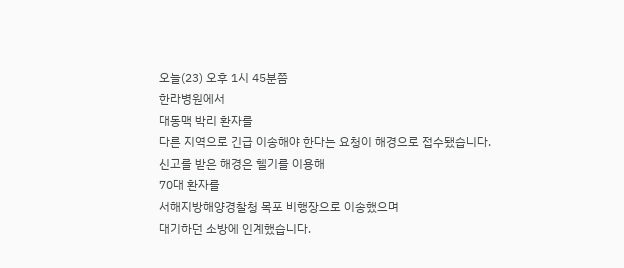오늘(23) 오후 1시 45분쯤
한라병원에서
대동맥 박리 환자를
다른 지역으로 긴급 이송해야 한다는 요청이 해경으로 접수됐습니다.
신고를 받은 해경은 헬기를 이용해
70대 환자를
서해지방해양경찰청 목포 비행장으로 이송했으며
대기하던 소방에 인계했습니다.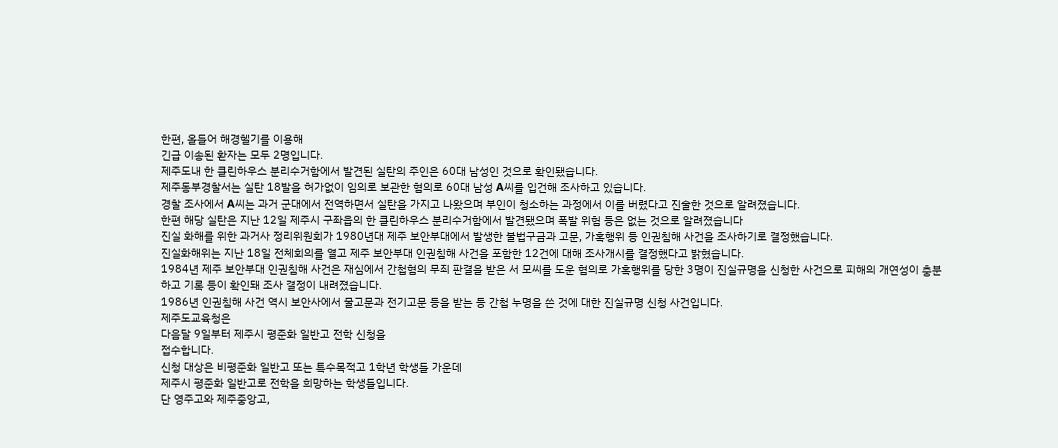한편, 올들어 해경헬기를 이용해
긴급 이송된 환자는 모두 2명입니다.
제주도내 한 클린하우스 분리수거함에서 발견된 실탄의 주인은 60대 남성인 것으로 확인됐습니다.
제주동부경찰서는 실탄 18발을 허가없이 임의로 보관한 혐의로 60대 남성 A씨를 입건해 조사하고 있습니다.
경찰 조사에서 A씨는 과거 군대에서 전역하면서 실탄을 가지고 나왔으며 부인이 청소하는 과정에서 이를 버렸다고 진술한 것으로 알려졌습니다.
한편 해당 실탄은 지난 12일 제주시 구좌읍의 한 클린하우스 분리수거함에서 발견됐으며 폭발 위험 등은 없는 것으로 알려졌습니다
진실 화해를 위한 과거사 정리위원회가 1980년대 제주 보안부대에서 발생한 불법구금과 고문, 가혹행위 등 인권침해 사건을 조사하기로 결정했습니다.
진실화해위는 지난 18일 전체회의를 열고 제주 보안부대 인권침해 사건을 포함한 12건에 대해 조사개시를 결정했다고 밝혔습니다.
1984년 제주 보안부대 인권침해 사건은 재심에서 간첩혐의 무죄 판결을 받은 서 모씨를 도운 혐의로 가혹행위를 당한 3명이 진실규명을 신청한 사건으로 피해의 개연성이 충분하고 기록 등이 확인돼 조사 결정이 내려졌습니다.
1986년 인권침해 사건 역시 보안사에서 물고문과 전기고문 등을 받는 등 간첩 누명을 쓴 것에 대한 진실규명 신청 사건입니다.
제주도교육청은
다음달 9일부터 제주시 평준화 일반고 전학 신청을
접수합니다.
신청 대상은 비평준화 일반고 또는 특수목적고 1학년 학생들 가운데
제주시 평준화 일반고로 전학을 희망하는 학생들입니다.
단 영주고와 제주중앙고,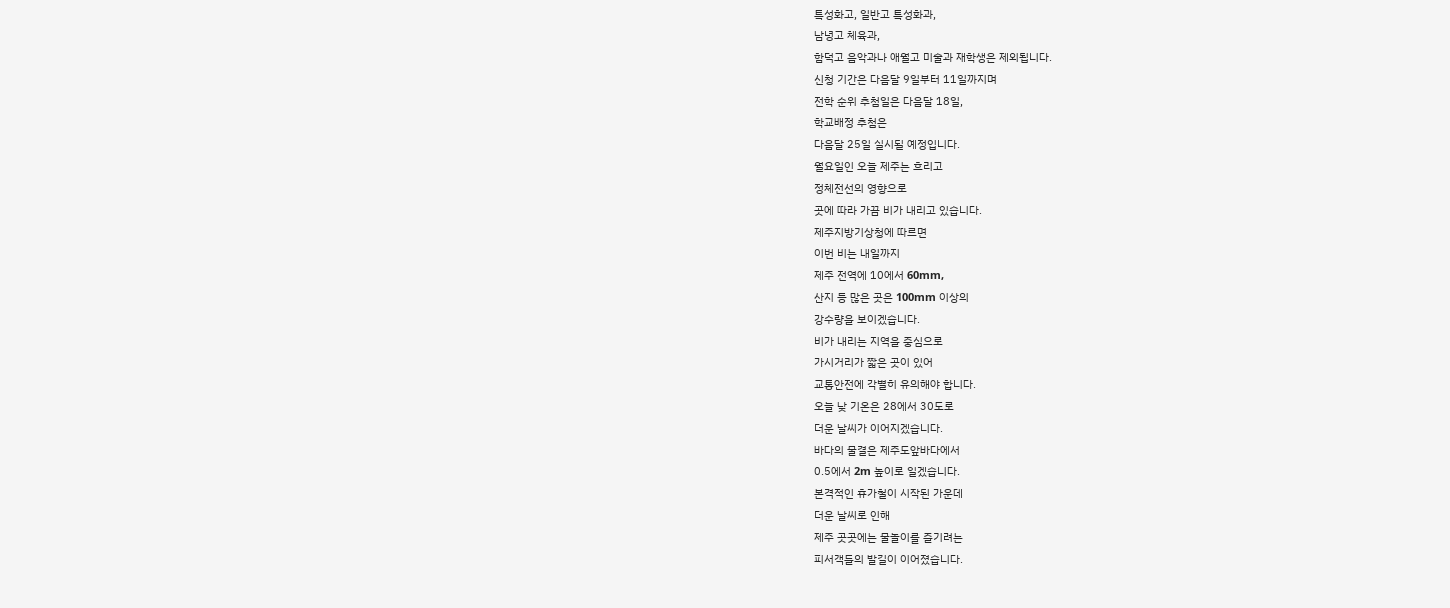특성화고, 일반고 특성화과,
남녕고 체육과,
함덕고 음악과나 애월고 미술과 재학생은 제외됩니다.
신청 기간은 다음달 9일부터 11일까지며
전학 순위 추첨일은 다음달 18일,
학교배정 추첨은
다음달 25일 실시될 예정입니다.
월요일인 오늘 제주는 흐리고
정체전선의 영향으로
곳에 따라 가끔 비가 내리고 있습니다.
제주지방기상청에 따르면
이번 비는 내일까지
제주 전역에 10에서 60mm,
산지 등 많은 곳은 100mm 이상의
강수량을 보이겠습니다.
비가 내리는 지역을 중심으로
가시거리가 짧은 곳이 있어
교통안전에 각별히 유의해야 합니다.
오늘 낮 기온은 28에서 30도로
더운 날씨가 이어지겠습니다.
바다의 물결은 제주도앞바다에서
0.5에서 2m 높이로 일겠습니다.
본격적인 휴가철이 시작된 가운데
더운 날씨로 인해
제주 곳곳에는 물놀이를 즐기려는
피서객들의 발길이 이어졌습니다.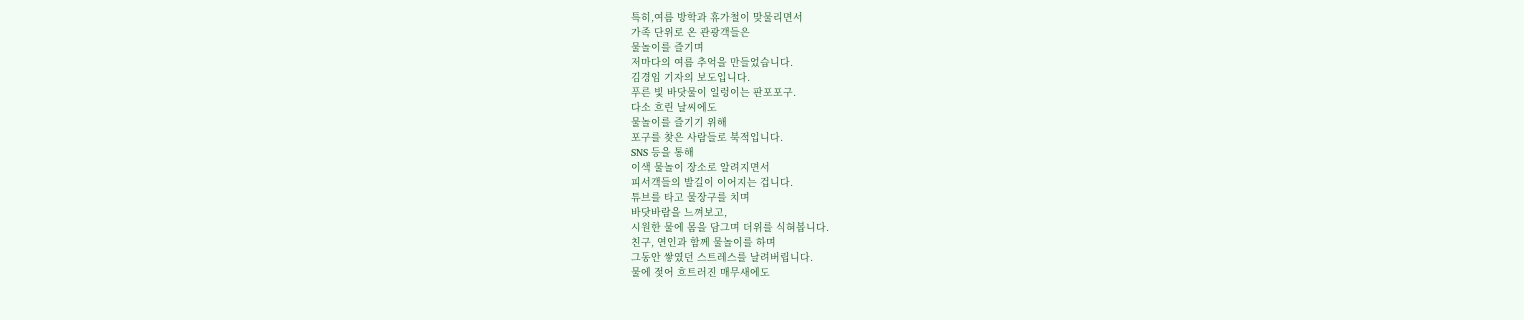특히,여름 방학과 휴가철이 맞물리면서
가족 단위로 온 관광객들은
물놀이를 즐기며
저마다의 여름 추억을 만들었습니다.
김경임 기자의 보도입니다.
푸른 빛 바닷물이 일렁이는 판포포구.
다소 흐린 날씨에도
물놀이를 즐기기 위해
포구를 찾은 사람들로 북적입니다.
SNS 등을 통해
이색 물놀이 장소로 알려지면서
피서객들의 발길이 이어지는 겁니다.
튜브를 타고 물장구를 치며
바닷바람을 느껴보고,
시원한 물에 몸을 담그며 더위를 식혀봅니다.
친구, 연인과 함께 물놀이를 하며
그동안 쌓였던 스트레스를 날려버립니다.
물에 젖어 흐트러진 매무새에도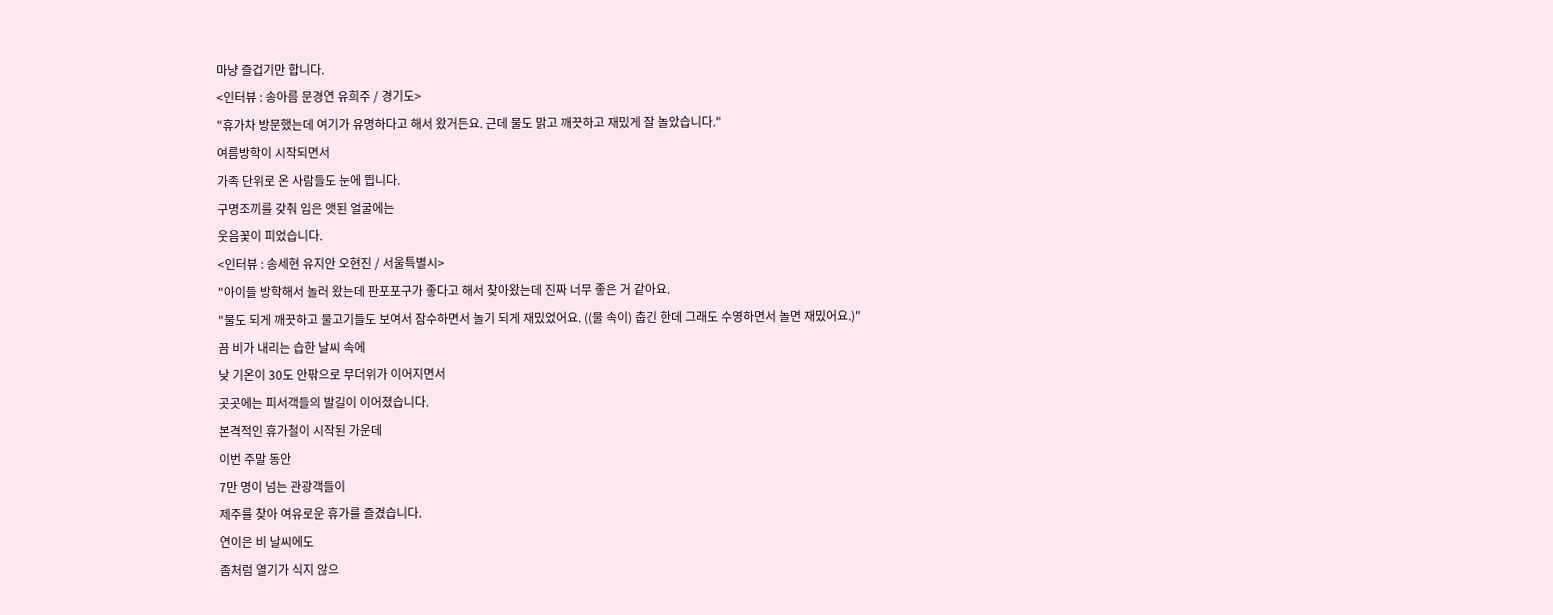마냥 즐겁기만 합니다.
<인터뷰 : 송아름 문경연 유희주 / 경기도>
"휴가차 방문했는데 여기가 유명하다고 해서 왔거든요. 근데 물도 맑고 깨끗하고 재밌게 잘 놀았습니다."
여름방학이 시작되면서
가족 단위로 온 사람들도 눈에 띕니다.
구명조끼를 갖춰 입은 앳된 얼굴에는
웃음꽃이 피었습니다.
<인터뷰 : 송세현 유지안 오현진 / 서울특별시>
"아이들 방학해서 놀러 왔는데 판포포구가 좋다고 해서 찾아왔는데 진짜 너무 좋은 거 같아요.
"물도 되게 깨끗하고 물고기들도 보여서 잠수하면서 놀기 되게 재밌었어요. ((물 속이) 춥긴 한데 그래도 수영하면서 놀면 재밌어요.)"
끔 비가 내리는 습한 날씨 속에
낮 기온이 30도 안팎으로 무더위가 이어지면서
곳곳에는 피서객들의 발길이 이어졌습니다.
본격적인 휴가철이 시작된 가운데
이번 주말 동안
7만 명이 넘는 관광객들이
제주를 찾아 여유로운 휴가를 즐겼습니다.
연이은 비 날씨에도
좀처럼 열기가 식지 않으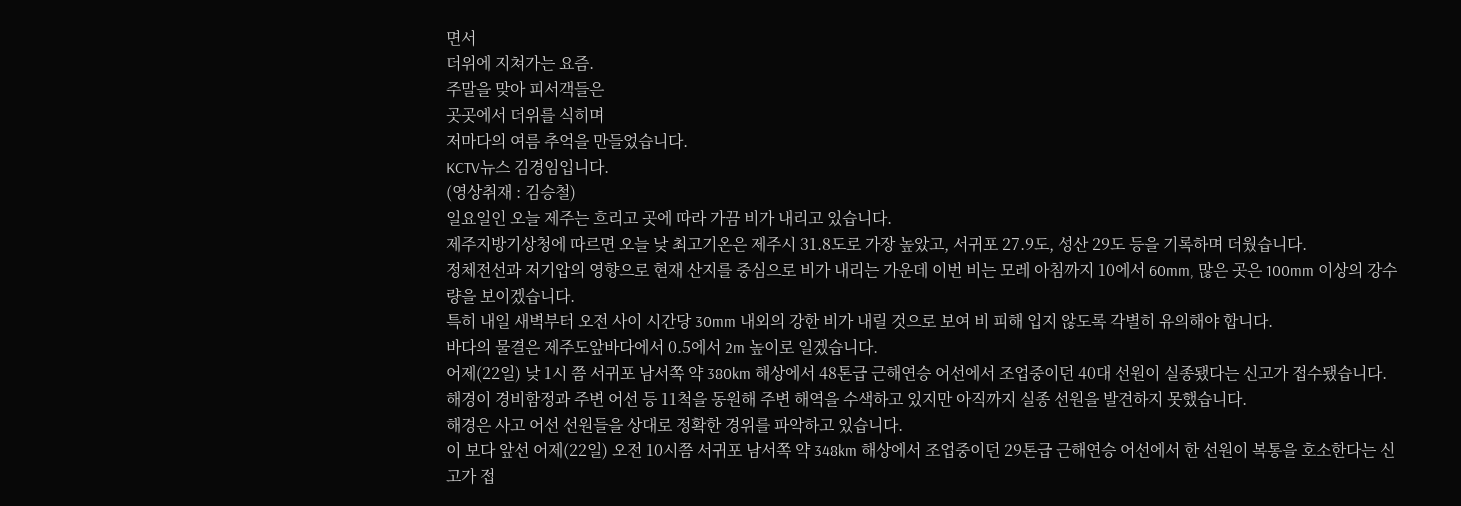면서
더위에 지쳐가는 요즘.
주말을 맞아 피서객들은
곳곳에서 더위를 식히며
저마다의 여름 추억을 만들었습니다.
KCTV뉴스 김경임입니다.
(영상취재 : 김승철)
일요일인 오늘 제주는 흐리고 곳에 따라 가끔 비가 내리고 있습니다.
제주지방기상청에 따르면 오늘 낮 최고기온은 제주시 31.8도로 가장 높았고, 서귀포 27.9도, 성산 29도 등을 기록하며 더웠습니다.
정체전선과 저기압의 영향으로 현재 산지를 중심으로 비가 내리는 가운데 이번 비는 모레 아침까지 10에서 60mm, 많은 곳은 100mm 이상의 강수량을 보이겠습니다.
특히 내일 새벽부터 오전 사이 시간당 30mm 내외의 강한 비가 내릴 것으로 보여 비 피해 입지 않도록 각별히 유의해야 합니다.
바다의 물결은 제주도앞바다에서 0.5에서 2m 높이로 일겠습니다.
어제(22일) 낮 1시 쯤 서귀포 남서쪽 약 380km 해상에서 48톤급 근해연승 어선에서 조업중이던 40대 선원이 실종됐다는 신고가 접수됐습니다.
해경이 경비함정과 주변 어선 등 11척을 동원해 주변 해역을 수색하고 있지만 아직까지 실종 선원을 발견하지 못했습니다.
해경은 사고 어선 선원들을 상대로 정확한 경위를 파악하고 있습니다.
이 보다 앞선 어제(22일) 오전 10시쯤 서귀포 남서쪽 약 348km 해상에서 조업중이던 29톤급 근해연승 어선에서 한 선원이 복통을 호소한다는 신고가 접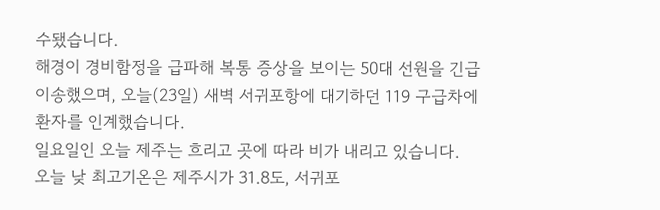수됐습니다.
해경이 경비함정을 급파해 복통 증상을 보이는 50대 선원을 긴급 이송했으며, 오늘(23일) 새벽 서귀포항에 대기하던 119 구급차에 환자를 인계했습니다.
일요일인 오늘 제주는 흐리고 곳에 따라 비가 내리고 있습니다.
오늘 낮 최고기온은 제주시가 31.8도, 서귀포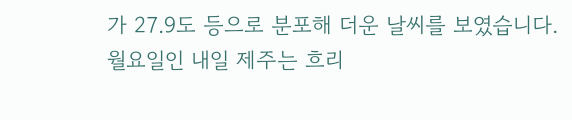가 27.9도 등으로 분포해 더운 날씨를 보였습니다.
월요일인 내일 제주는 흐리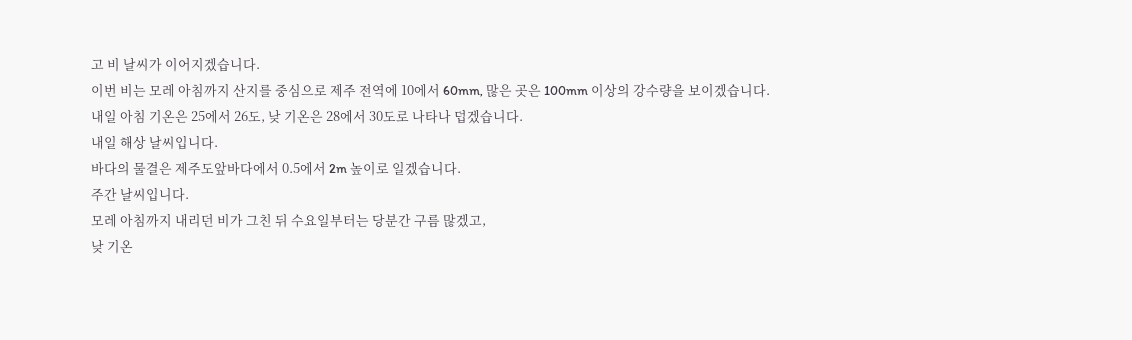고 비 날씨가 이어지겠습니다.
이번 비는 모레 아침까지 산지를 중심으로 제주 전역에 10에서 60mm, 많은 곳은 100mm 이상의 강수량을 보이겠습니다.
내일 아침 기온은 25에서 26도, 낮 기온은 28에서 30도로 나타나 덥겠습니다.
내일 해상 날씨입니다.
바다의 물결은 제주도앞바다에서 0.5에서 2m 높이로 일겠습니다.
주간 날씨입니다.
모레 아침까지 내리던 비가 그친 뒤 수요일부터는 당분간 구름 많겠고,
낮 기온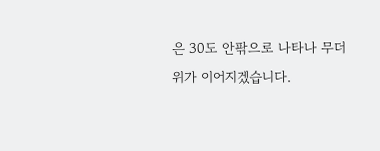은 30도 안팎으로 나타나 무더위가 이어지겠습니다.